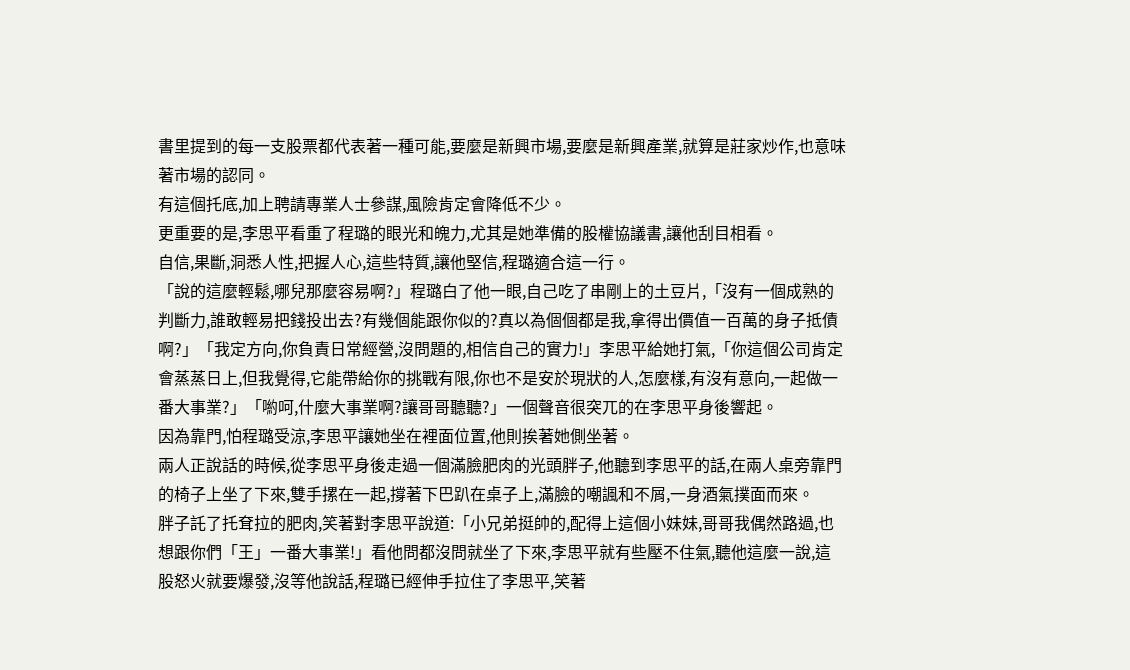書里提到的每一支股票都代表著一種可能,要麼是新興市場,要麼是新興產業,就算是莊家炒作,也意味著市場的認同。
有這個托底,加上聘請專業人士參謀,風險肯定會降低不少。
更重要的是,李思平看重了程璐的眼光和魄力,尤其是她準備的股權協議書,讓他刮目相看。
自信,果斷,洞悉人性,把握人心,這些特質,讓他堅信,程璐適合這一行。
「說的這麼輕鬆,哪兒那麼容易啊?」程璐白了他一眼,自己吃了串剛上的土豆片,「沒有一個成熟的判斷力,誰敢輕易把錢投出去?有幾個能跟你似的?真以為個個都是我,拿得出價值一百萬的身子抵債啊?」「我定方向,你負責日常經營,沒問題的,相信自己的實力!」李思平給她打氣,「你這個公司肯定會蒸蒸日上,但我覺得,它能帶給你的挑戰有限,你也不是安於現狀的人,怎麼樣,有沒有意向,一起做一番大事業?」「喲呵,什麼大事業啊?讓哥哥聽聽?」一個聲音很突兀的在李思平身後響起。
因為靠門,怕程璐受涼,李思平讓她坐在裡面位置,他則挨著她側坐著。
兩人正說話的時候,從李思平身後走過一個滿臉肥肉的光頭胖子,他聽到李思平的話,在兩人桌旁靠門的椅子上坐了下來,雙手摞在一起,撐著下巴趴在桌子上,滿臉的嘲諷和不屑,一身酒氣撲面而來。
胖子託了托耷拉的肥肉,笑著對李思平說道:「小兄弟挺帥的,配得上這個小妹妹,哥哥我偶然路過,也想跟你們「王」一番大事業!」看他問都沒問就坐了下來,李思平就有些壓不住氣,聽他這麼一說,這股怒火就要爆發,沒等他說話,程璐已經伸手拉住了李思平,笑著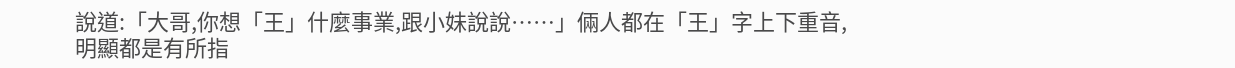說道:「大哥,你想「王」什麼事業,跟小妹說說……」倆人都在「王」字上下重音,明顯都是有所指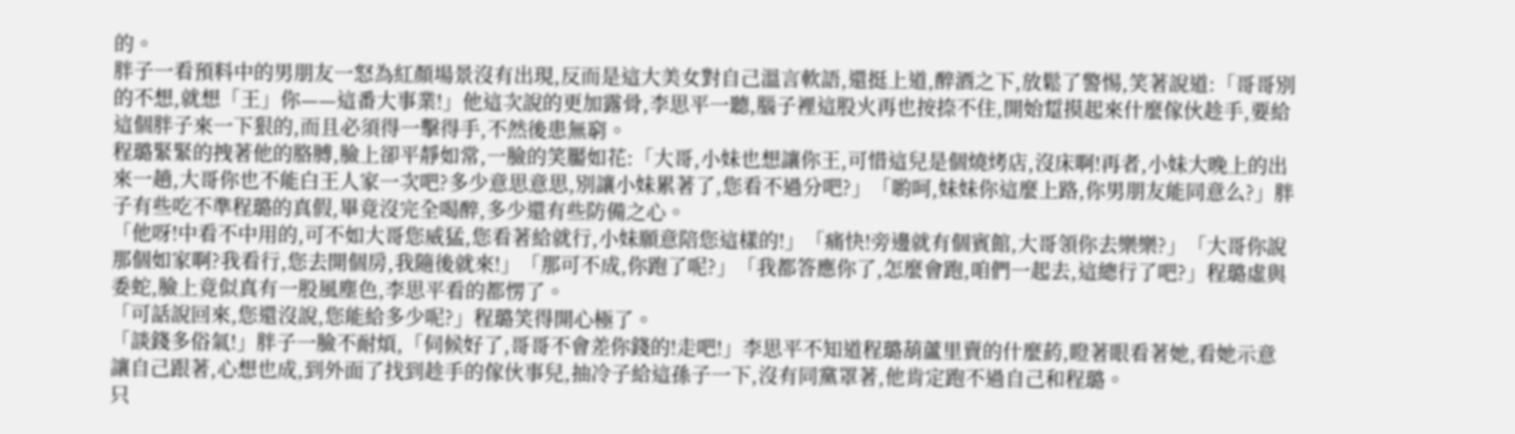的。
胖子一看預料中的男朋友一怒為紅顏場景沒有出現,反而是這大美女對自己溫言軟語,還挺上道,醉酒之下,放鬆了警惕,笑著說道:「哥哥別的不想,就想「王」你——這番大事業!」他這次說的更加露骨,李思平一聽,腦子裡這股火再也按捺不住,開始踅摸起來什麼傢伙趁手,要給這個胖子來一下狠的,而且必須得一擊得手,不然後患無窮。
程璐緊緊的拽著他的胳膊,臉上卻平靜如常,一臉的笑靨如花:「大哥,小妹也想讓你王,可惜這兒是個燒烤店,沒床啊!再者,小妹大晚上的出來一趟,大哥你也不能白王人家一次吧?多少意思意思,別讓小妹累著了,您看不過分吧?」「喲呵,妹妹你這麼上路,你男朋友能同意么?」胖子有些吃不準程璐的真假,畢竟沒完全喝醉,多少還有些防備之心。
「他呀!中看不中用的,可不如大哥您威猛,您看著給就行,小妹願意陪您這樣的!」「痛快!旁邊就有個賓館,大哥領你去樂樂?」「大哥你說那個如家啊?我看行,您去開個房,我隨後就來!」「那可不成,你跑了呢?」「我都答應你了,怎麼會跑,咱們一起去,這總行了吧?」程璐虛與委蛇,臉上竟似真有一股風塵色,李思平看的都愣了。
「可話說回來,您還沒說,您能給多少呢?」程璐笑得開心極了。
「談錢多俗氣!」胖子一臉不耐煩,「伺候好了,哥哥不會差你錢的!走吧!」李思平不知道程璐葫蘆里賣的什麼葯,瞪著眼看著她,看她示意讓自己跟著,心想也成,到外面了找到趁手的傢伙事兒,抽冷子給這孫子一下,沒有同黨罩著,他肯定跑不過自己和程璐。
只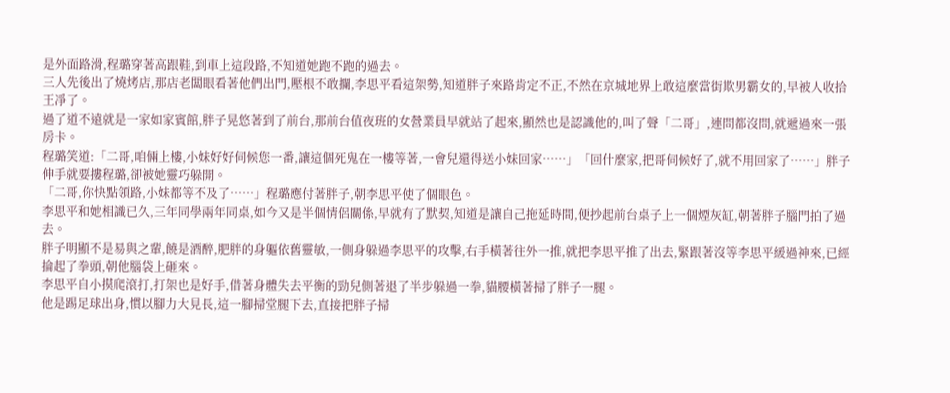是外面路滑,程璐穿著高跟鞋,到車上這段路,不知道她跑不跑的過去。
三人先後出了燒烤店,那店老闆眼看著他們出門,壓根不敢攔,李思平看這架勢,知道胖子來路肯定不正,不然在京城地界上敢這麼當街欺男霸女的,早被人收拾王凈了。
過了道不遠就是一家如家賓館,胖子晃悠著到了前台,那前台值夜班的女營業員早就站了起來,顯然也是認識他的,叫了聲「二哥」,連問都沒問,就遞過來一張房卡。
程璐笑道:「二哥,咱倆上樓,小妹好好伺候您一番,讓這個死鬼在一樓等著,一會兒還得送小妹回家……」「回什麼家,把哥伺候好了,就不用回家了……」胖子伸手就要摟程璐,卻被她靈巧躲開。
「二哥,你快點領路,小妹都等不及了……」程璐應付著胖子,朝李思平使了個眼色。
李思平和她相識已久,三年同學兩年同桌,如今又是半個情侶關係,早就有了默契,知道是讓自己拖延時間,便抄起前台桌子上一個煙灰缸,朝著胖子腦門拍了過去。
胖子明顯不是易與之輩,饒是酒醉,肥胖的身軀依舊靈敏,一側身躲過李思平的攻擊,右手橫著往外一推,就把李思平推了出去,緊跟著沒等李思平緩過神來,已經掄起了拳頭,朝他腦袋上砸來。
李思平自小摸爬滾打,打架也是好手,借著身體失去平衡的勁兒側著退了半步躲過一拳,貓腰橫著掃了胖子一腿。
他是踢足球出身,慣以腳力大見長,這一腳掃堂腿下去,直接把胖子掃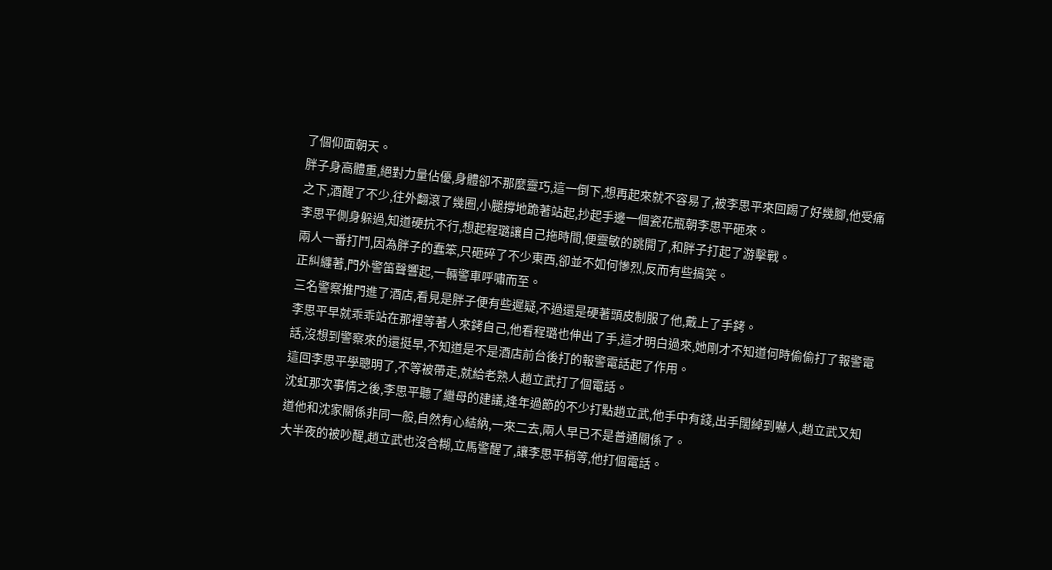了個仰面朝天。
胖子身高體重,絕對力量佔優,身體卻不那麼靈巧,這一倒下,想再起來就不容易了,被李思平來回踢了好幾腳,他受痛之下,酒醒了不少,往外翻滾了幾圈,小腿撐地跪著站起,抄起手邊一個瓷花瓶朝李思平砸來。
李思平側身躲過,知道硬抗不行,想起程璐讓自己拖時間,便靈敏的跳開了,和胖子打起了游擊戰。
兩人一番打鬥,因為胖子的蠢笨,只砸碎了不少東西,卻並不如何慘烈,反而有些搞笑。
正糾纏著,門外警笛聲響起,一輛警車呼嘯而至。
三名警察推門進了酒店,看見是胖子便有些遲疑,不過還是硬著頭皮制服了他,戴上了手銬。
李思平早就乖乖站在那裡等著人來銬自己,他看程璐也伸出了手,這才明白過來,她剛才不知道何時偷偷打了報警電話,沒想到警察來的還挺早,不知道是不是酒店前台後打的報警電話起了作用。
這回李思平學聰明了,不等被帶走,就給老熟人趙立武打了個電話。
沈虹那次事情之後,李思平聽了繼母的建議,逢年過節的不少打點趙立武,他手中有錢,出手闊綽到嚇人,趙立武又知道他和沈家關係非同一般,自然有心結納,一來二去,兩人早已不是普通關係了。
大半夜的被吵醒,趙立武也沒含糊,立馬警醒了,讓李思平稍等,他打個電話。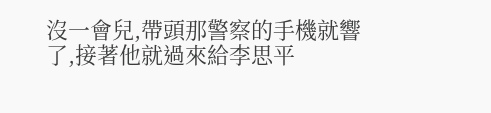沒一會兒,帶頭那警察的手機就響了,接著他就過來給李思平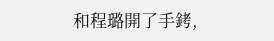和程璐開了手銬,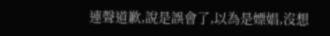連聲道歉,說是誤會了,以為是嫖娼,沒想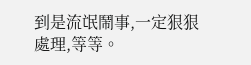到是流氓鬧事,一定狠狠處理,等等。